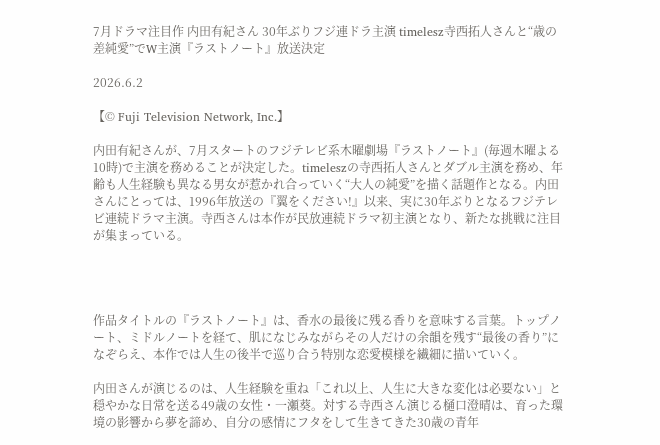7月ドラマ注目作 内田有紀さん 30年ぶりフジ連ドラ主演 timelesz寺西拓人さんと“歳の差純愛”でW主演『ラストノート』放送決定

2026.6.2

【© Fuji Television Network, Inc.】

内田有紀さんが、7月スタートのフジテレビ系木曜劇場『ラストノート』(毎週木曜よる10時)で主演を務めることが決定した。timeleszの寺西拓人さんとダブル主演を務め、年齢も人生経験も異なる男女が惹かれ合っていく“大人の純愛”を描く話題作となる。内田さんにとっては、1996年放送の『翼をください!』以来、実に30年ぶりとなるフジテレビ連続ドラマ主演。寺西さんは本作が民放連続ドラマ初主演となり、新たな挑戦に注目が集まっている。




作品タイトルの『ラストノート』は、香水の最後に残る香りを意味する言葉。トップノート、ミドルノートを経て、肌になじみながらその人だけの余韻を残す“最後の香り”になぞらえ、本作では人生の後半で巡り合う特別な恋愛模様を繊細に描いていく。

内田さんが演じるのは、人生経験を重ね「これ以上、人生に大きな変化は必要ない」と穏やかな日常を送る49歳の女性・一瀬葵。対する寺西さん演じる樋口澄晴は、育った環境の影響から夢を諦め、自分の感情にフタをして生きてきた30歳の青年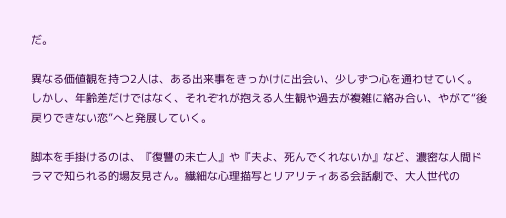だ。

異なる価値観を持つ2人は、ある出来事をきっかけに出会い、少しずつ心を通わせていく。しかし、年齢差だけではなく、それぞれが抱える人生観や過去が複雑に絡み合い、やがて“後戻りできない恋”へと発展していく。

脚本を手掛けるのは、『復讐の未亡人』や『夫よ、死んでくれないか』など、濃密な人間ドラマで知られる的場友見さん。繊細な心理描写とリアリティある会話劇で、大人世代の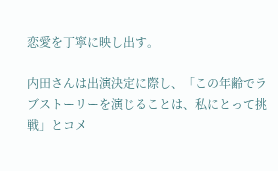恋愛を丁寧に映し出す。

内田さんは出演決定に際し、「この年齢でラブストーリーを演じることは、私にとって挑戦」とコメ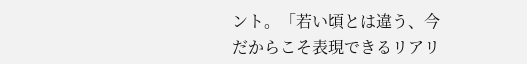ント。「若い頃とは違う、今だからこそ表現できるリアリ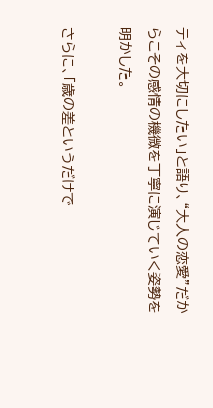ティを大切にしたい」と語り、“大人の恋愛”だからこその感情の機微を丁寧に演じていく姿勢を明かした。

さらに、「歳の差というだけで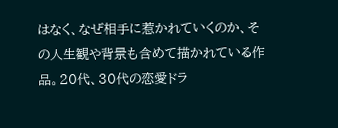はなく、なぜ相手に惹かれていくのか、その人生観や背景も含めて描かれている作品。20代、30代の恋愛ドラ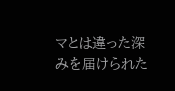マとは違った深みを届けられた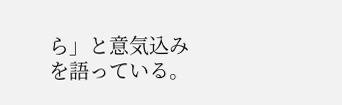ら」と意気込みを語っている。